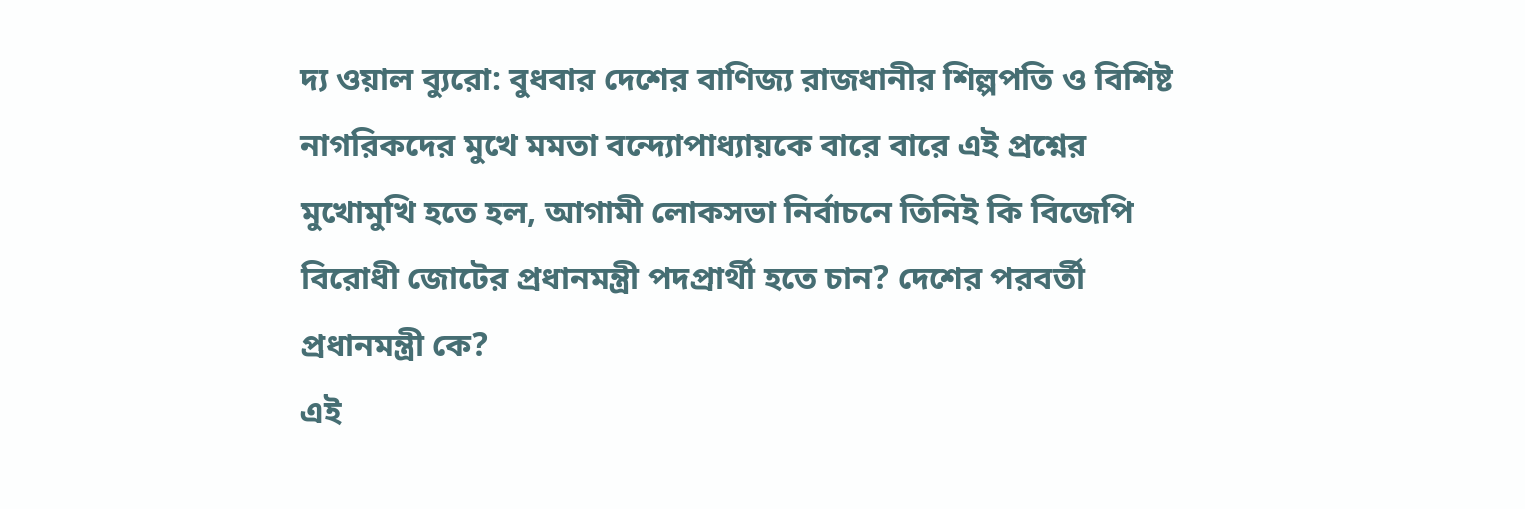দ্য ওয়াল ব্যুরো: বুধবার দেশের বাণিজ্য রাজধানীর শিল্পপতি ও বিশিষ্ট নাগরিকদের মুখে মমতা বন্দ্যোপাধ্যায়কে বারে বারে এই প্রশ্নের মুখোমুখি হতে হল, আগামী লোকসভা নির্বাচনে তিনিই কি বিজেপি বিরোধী জোটের প্রধানমন্ত্রী পদপ্রার্থী হতে চান? দেশের পরবর্তী প্রধানমন্ত্রী কে?
এই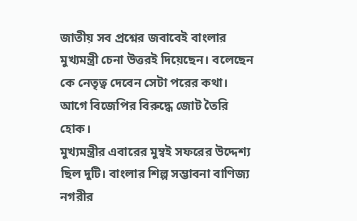জাতীয় সব প্রশ্নের জবাবেই বাংলার মুখ্যমন্ত্রী চেনা উত্তরই দিয়েছেন। বলেছেন কে নেতৃত্ব দেবেন সেটা পরের কথা। আগে বিজেপির বিরুদ্ধে জোট তৈরি হোক।
মুখ্যমন্ত্রীর এবারের মুম্বই সফরের উদ্দেশ্য ছিল দুটি। বাংলার শিল্প সম্ভাবনা বাণিজ্য নগরীর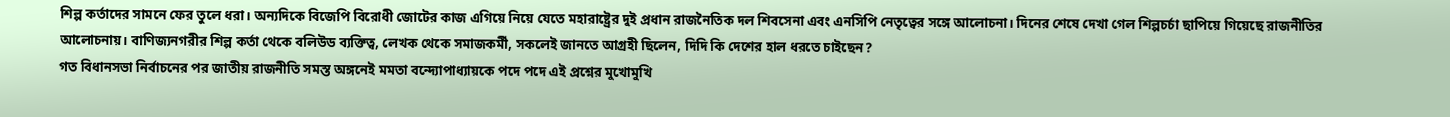শিল্প কর্তাদের সামনে ফের তুলে ধরা। অন্যদিকে বিজেপি বিরোধী জোটের কাজ এগিয়ে নিয়ে যেতে মহারাষ্ট্রের দুই প্রধান রাজনৈতিক দল শিবসেনা এবং এনসিপি নেতৃত্বের সঙ্গে আলোচনা। দিনের শেষে দেখা গেল শিল্পচর্চা ছাপিয়ে গিয়েছে রাজনীতির আলোচনায়। বাণিজ্যনগরীর শিল্প কর্তা থেকে বলিউড ব্যক্তিত্ব, লেখক থেকে সমাজকর্মী, সকলেই জানতে আগ্রহী ছিলেন, দিদি কি দেশের হাল ধরতে চাইছেন?
গত বিধানসভা নির্বাচনের পর জাতীয় রাজনীতি সমস্ত অঙ্গনেই মমতা বন্দ্যোপাধ্যায়কে পদে পদে এই প্রশ্নের মুখোমুখি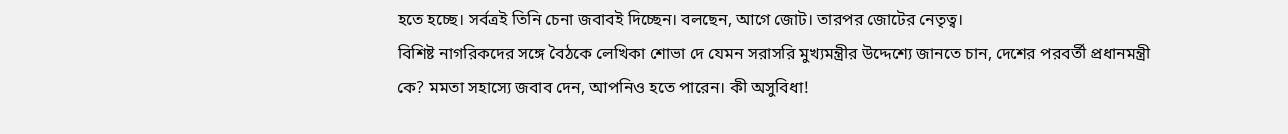হতে হচ্ছে। সর্বত্রই তিনি চেনা জবাবই দিচ্ছেন। বলছেন, আগে জোট। তারপর জোটের নেতৃত্ব।
বিশিষ্ট নাগরিকদের সঙ্গে বৈঠকে লেখিকা শোভা দে যেমন সরাসরি মুখ্যমন্ত্রীর উদ্দেশ্যে জানতে চান, দেশের পরবর্তী প্রধানমন্ত্রী কে? মমতা সহাস্যে জবাব দেন, আপনিও হতে পারেন। কী অসুবিধা!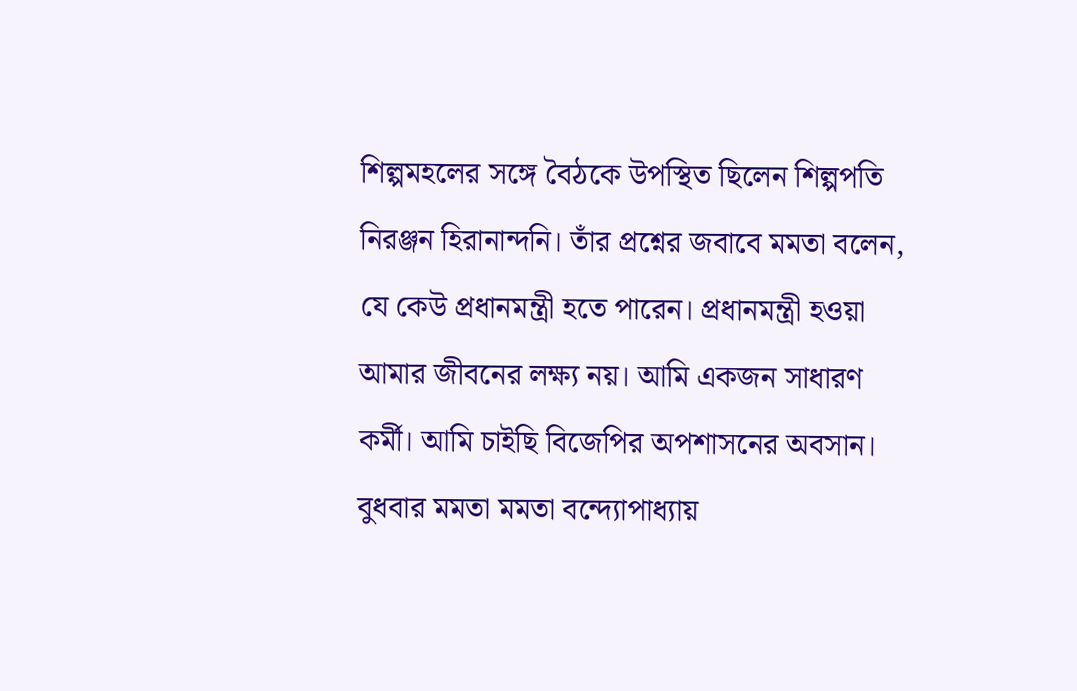শিল্পমহলের সঙ্গে বৈঠকে উপস্থিত ছিলেন শিল্পপতি নিরঞ্জন হিরানান্দনি। তাঁর প্রশ্নের জবাবে মমতা বলেন, যে কেউ প্রধানমন্ত্রী হতে পারেন। প্রধানমন্ত্রী হওয়া আমার জীবনের লক্ষ্য নয়। আমি একজন সাধারণ কর্মী। আমি চাইছি বিজেপির অপশাসনের অবসান।
বুধবার মমতা মমতা বন্দ্যোপাধ্যায়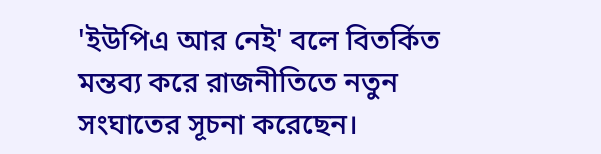'ইউপিএ আর নেই' বলে বিতর্কিত মন্তব্য করে রাজনীতিতে নতুন সংঘাতের সূচনা করেছেন।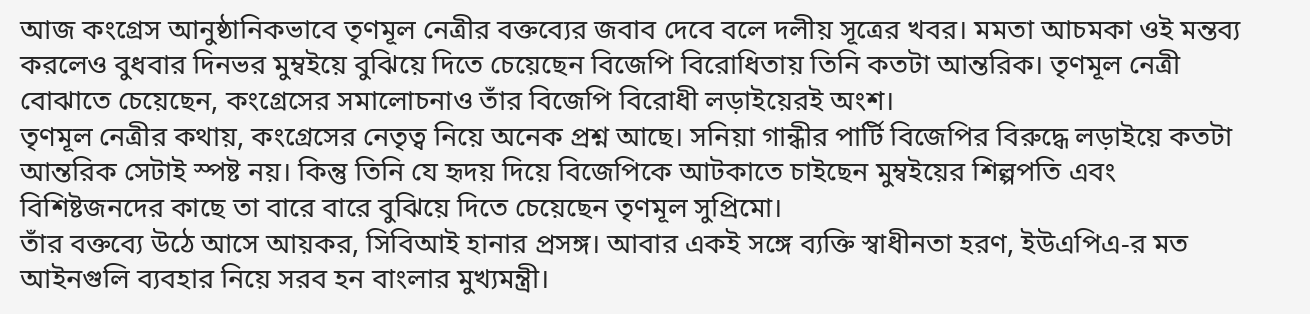আজ কংগ্রেস আনুষ্ঠানিকভাবে তৃণমূল নেত্রীর বক্তব্যের জবাব দেবে বলে দলীয় সূত্রের খবর। মমতা আচমকা ওই মন্তব্য করলেও বুধবার দিনভর মুম্বইয়ে বুঝিয়ে দিতে চেয়েছেন বিজেপি বিরোধিতায় তিনি কতটা আন্তরিক। তৃণমূল নেত্রী বোঝাতে চেয়েছেন, কংগ্রেসের সমালোচনাও তাঁর বিজেপি বিরোধী লড়াইয়েরই অংশ।
তৃণমূল নেত্রীর কথায়, কংগ্রেসের নেতৃত্ব নিয়ে অনেক প্রশ্ন আছে। সনিয়া গান্ধীর পার্টি বিজেপির বিরুদ্ধে লড়াইয়ে কতটা আন্তরিক সেটাই স্পষ্ট নয়। কিন্তু তিনি যে হৃদয় দিয়ে বিজেপিকে আটকাতে চাইছেন মুম্বইয়ের শিল্পপতি এবং বিশিষ্টজনদের কাছে তা বারে বারে বুঝিয়ে দিতে চেয়েছেন তৃণমূল সুপ্রিমো।
তাঁর বক্তব্যে উঠে আসে আয়কর, সিবিআই হানার প্রসঙ্গ। আবার একই সঙ্গে ব্যক্তি স্বাধীনতা হরণ, ইউএপিএ-র মত আইনগুলি ব্যবহার নিয়ে সরব হন বাংলার মুখ্যমন্ত্রী।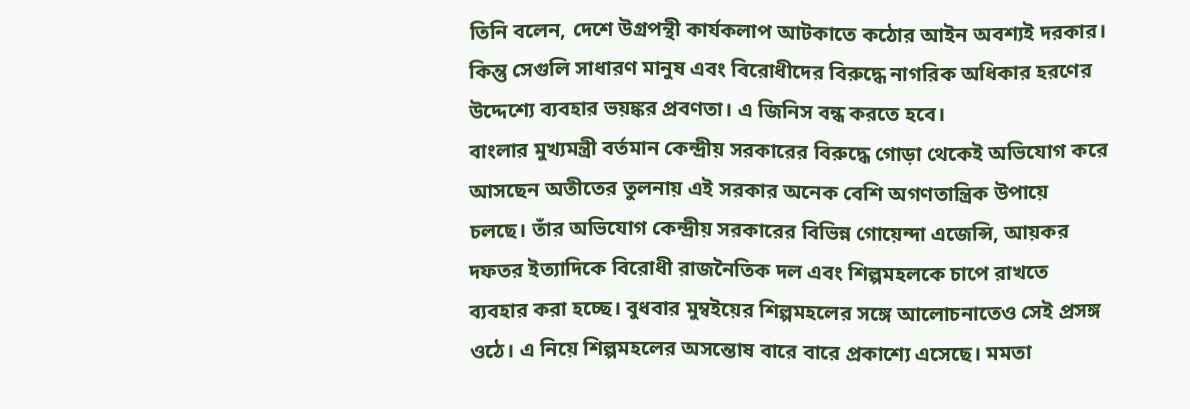তিনি বলেন, দেশে উগ্রপন্থী কার্যকলাপ আটকাতে কঠোর আইন অবশ্যই দরকার। কিন্তু সেগুলি সাধারণ মানুষ এবং বিরোধীদের বিরুদ্ধে নাগরিক অধিকার হরণের উদ্দেশ্যে ব্যবহার ভয়ঙ্কর প্রবণতা। এ জিনিস বন্ধ করতে হবে।
বাংলার মুখ্যমন্ত্রী বর্তমান কেন্দ্রীয় সরকারের বিরুদ্ধে গোড়া থেকেই অভিযোগ করে আসছেন অতীতের তুলনায় এই সরকার অনেক বেশি অগণতান্ত্রিক উপায়ে চলছে। তাঁর অভিযোগ কেন্দ্রীয় সরকারের বিভিন্ন গোয়েন্দা এজেন্সি, আয়কর দফতর ইত্যাদিকে বিরোধী রাজনৈতিক দল এবং শিল্পমহলকে চাপে রাখতে ব্যবহার করা হচ্ছে। বুধবার মুম্বইয়ের শিল্পমহলের সঙ্গে আলোচনাতেও সেই প্রসঙ্গ ওঠে। এ নিয়ে শিল্পমহলের অসন্তোষ বারে বারে প্রকাশ্যে এসেছে। মমতা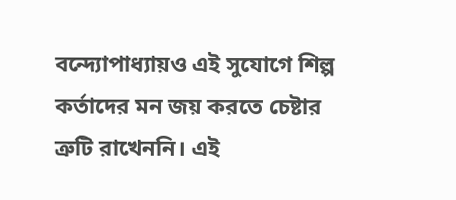বন্দ্যোপাধ্যায়ও এই সুযোগে শিল্প কর্তাদের মন জয় করতে চেষ্টার ত্রুটি রাখেননি। এই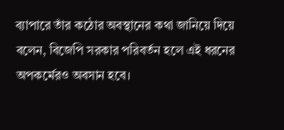ব্যাপারে তাঁর কঠোর অবস্থানের কথা জানিয়ে দিয়ে বলেন, বিজেপি সরকার পরিবর্তন হলে এই ধরনের অপকর্মেরও অবসান হবে।